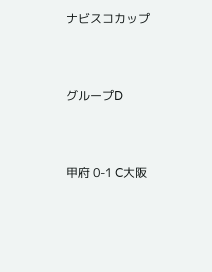ナビスコカップ


グループD


甲府 0-1 C大阪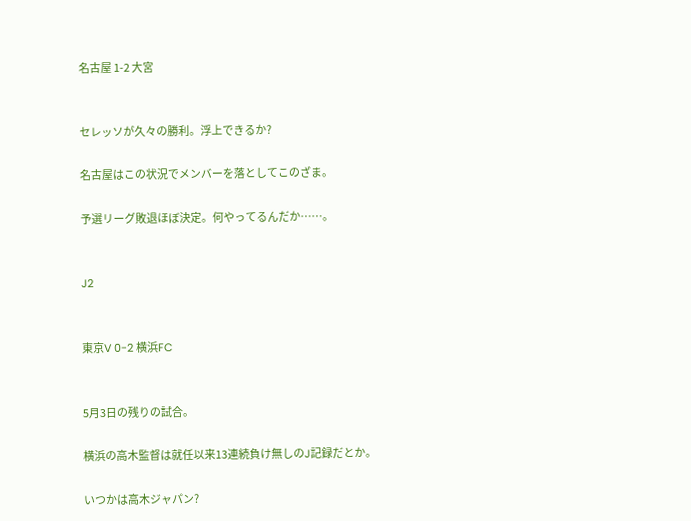名古屋 1-2 大宮


セレッソが久々の勝利。浮上できるか?

名古屋はこの状況でメンバーを落としてこのざま。

予選リーグ敗退ほぼ決定。何やってるんだか……。


J2


東京V 0-2 横浜FC


5月3日の残りの試合。

横浜の高木監督は就任以来13連続負け無しのJ記録だとか。

いつかは高木ジャパン?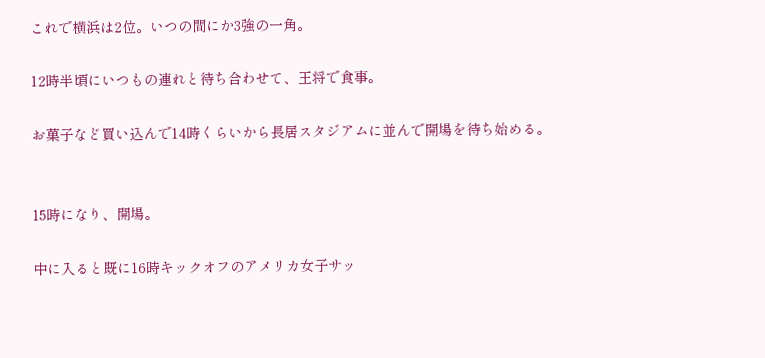これで横浜は2位。いつの間にか3強の一角。

12時半頃にいつもの連れと待ち合わせて、王将で食事。

お菓子など買い込んで14時くらいから長居スタジアムに並んで開場を待ち始める。


15時になり、開場。

中に入ると既に16時キックオフのアメリカ女子サッ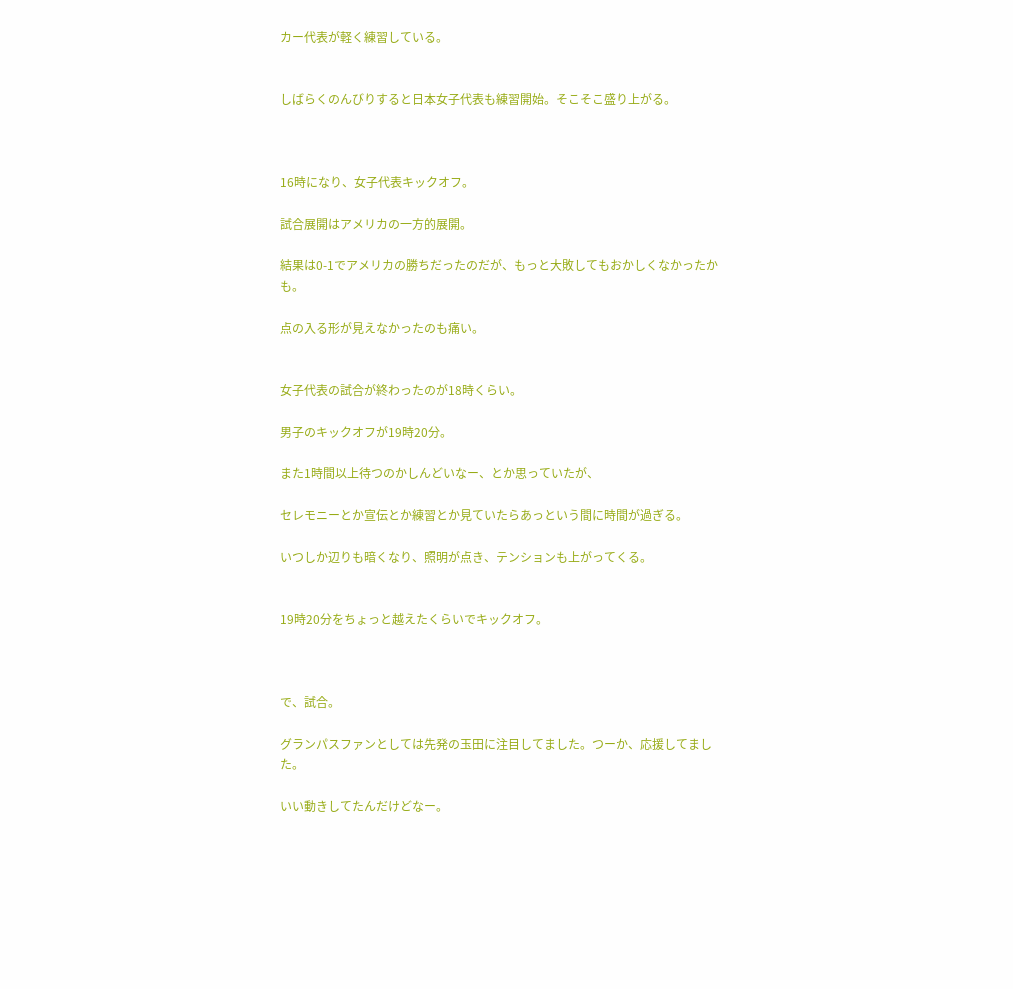カー代表が軽く練習している。


しばらくのんびりすると日本女子代表も練習開始。そこそこ盛り上がる。



16時になり、女子代表キックオフ。

試合展開はアメリカの一方的展開。

結果は0-1でアメリカの勝ちだったのだが、もっと大敗してもおかしくなかったかも。

点の入る形が見えなかったのも痛い。


女子代表の試合が終わったのが18時くらい。

男子のキックオフが19時20分。

また1時間以上待つのかしんどいなー、とか思っていたが、

セレモニーとか宣伝とか練習とか見ていたらあっという間に時間が過ぎる。

いつしか辺りも暗くなり、照明が点き、テンションも上がってくる。


19時20分をちょっと越えたくらいでキックオフ。



で、試合。

グランパスファンとしては先発の玉田に注目してました。つーか、応援してました。

いい動きしてたんだけどなー。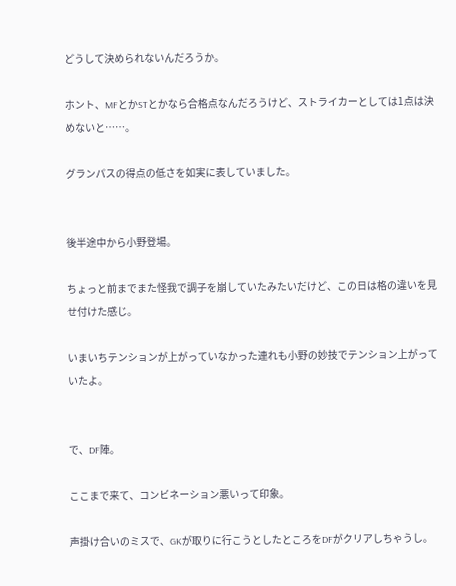どうして決められないんだろうか。

ホント、MFとかSTとかなら合格点なんだろうけど、ストライカーとしては1点は決めないと……。

グランパスの得点の低さを如実に表していました。


後半途中から小野登場。

ちょっと前までまた怪我で調子を崩していたみたいだけど、この日は格の違いを見せ付けた感じ。

いまいちテンションが上がっていなかった連れも小野の妙技でテンション上がっていたよ。


で、DF陣。

ここまで来て、コンビネーション悪いって印象。

声掛け合いのミスで、GKが取りに行こうとしたところをDFがクリアしちゃうし。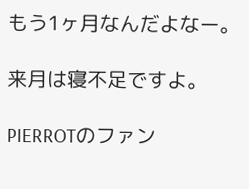もう1ヶ月なんだよなー。

来月は寝不足ですよ。

PIERROTのファン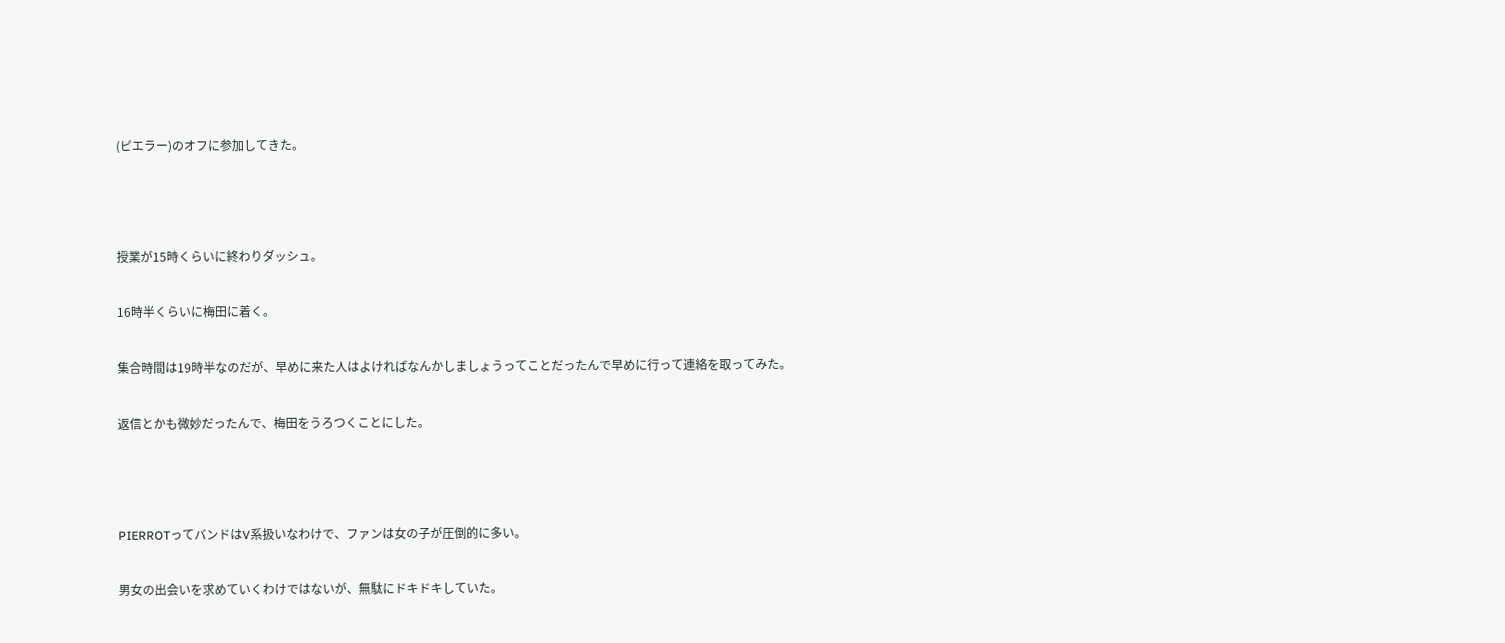(ピエラー)のオフに参加してきた。



授業が15時くらいに終わりダッシュ。

16時半くらいに梅田に着く。

集合時間は19時半なのだが、早めに来た人はよければなんかしましょうってことだったんで早めに行って連絡を取ってみた。

返信とかも微妙だったんで、梅田をうろつくことにした。



PIERROTってバンドはV系扱いなわけで、ファンは女の子が圧倒的に多い。

男女の出会いを求めていくわけではないが、無駄にドキドキしていた。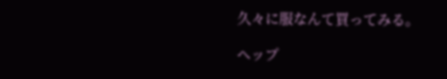久々に服なんて買ってみる。

ヘップ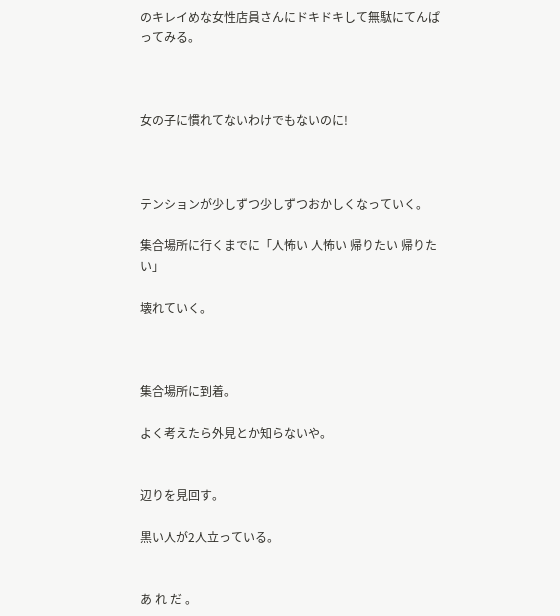のキレイめな女性店員さんにドキドキして無駄にてんぱってみる。



女の子に慣れてないわけでもないのに!



テンションが少しずつ少しずつおかしくなっていく。

集合場所に行くまでに「人怖い 人怖い 帰りたい 帰りたい」

壊れていく。



集合場所に到着。

よく考えたら外見とか知らないや。


辺りを見回す。

黒い人が2人立っている。


あ れ だ 。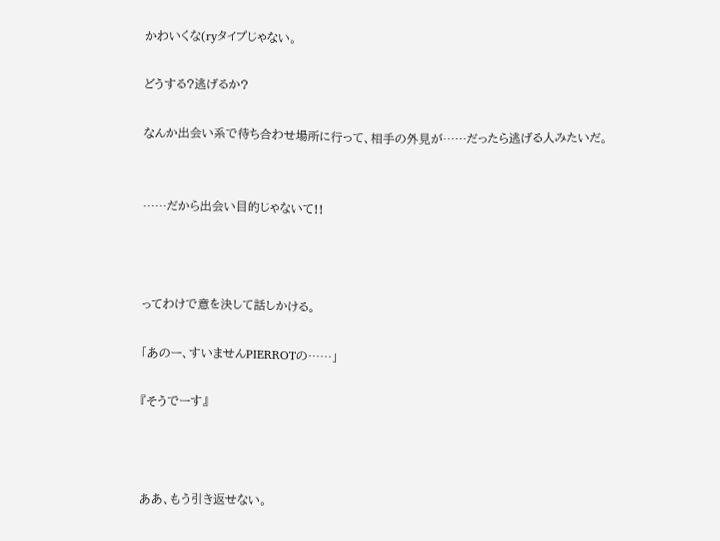かわいくな(ryタイプじゃない。

どうする?逃げるか?

なんか出会い系で待ち合わせ場所に行って、相手の外見が……だったら逃げる人みたいだ。


……だから出会い目的じゃないて!!



ってわけで意を決して話しかける。

「あのー、すいませんPIERROTの……」

『そうでーす』



ああ、もう引き返せない。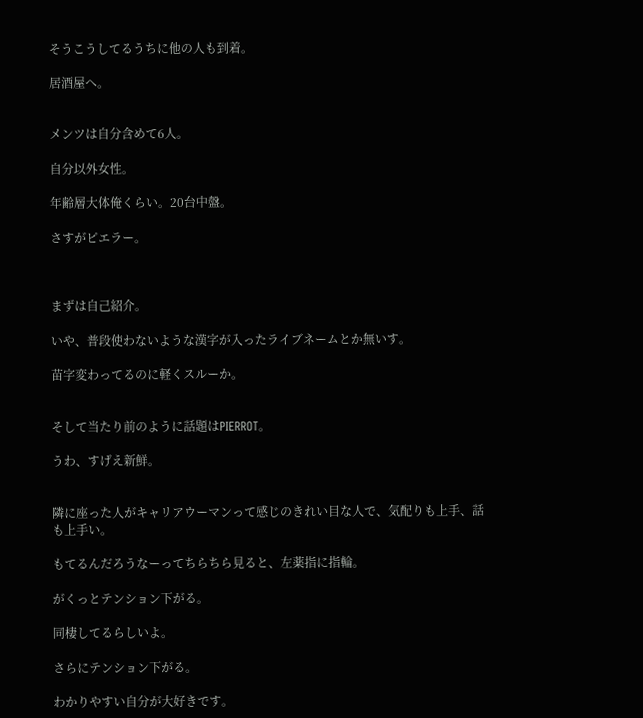そうこうしてるうちに他の人も到着。

居酒屋へ。


メンツは自分含めて6人。

自分以外女性。

年齢層大体俺くらい。20台中盤。

さすがピエラー。



まずは自己紹介。

いや、普段使わないような漢字が入ったライブネームとか無いす。

苗字変わってるのに軽くスルーか。


そして当たり前のように話題はPIERROT。

うわ、すげえ新鮮。


隣に座った人がキャリアウーマンって感じのきれい目な人で、気配りも上手、話も上手い。

もてるんだろうなーってちらちら見ると、左薬指に指輪。

がくっとテンション下がる。

同棲してるらしいよ。

さらにテンション下がる。

わかりやすい自分が大好きです。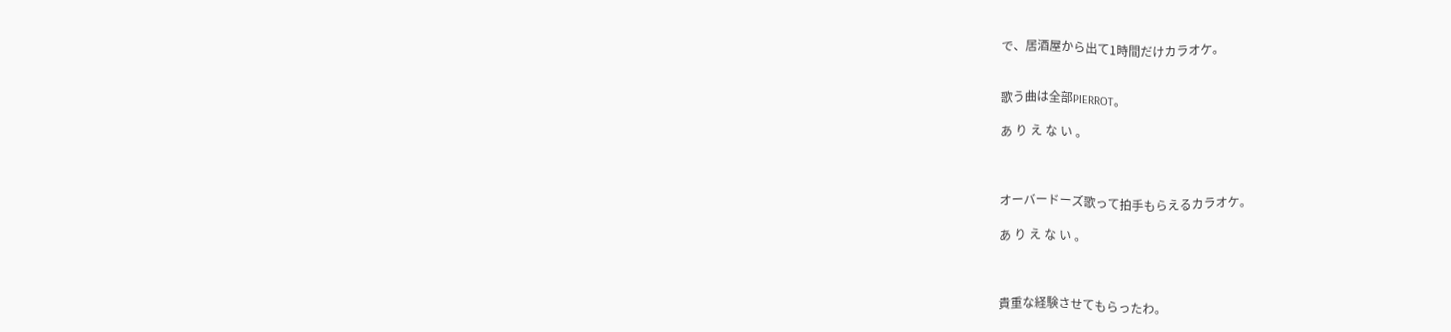で、居酒屋から出て1時間だけカラオケ。


歌う曲は全部PIERROT。

あ り え な い 。



オーバードーズ歌って拍手もらえるカラオケ。

あ り え な い 。



貴重な経験させてもらったわ。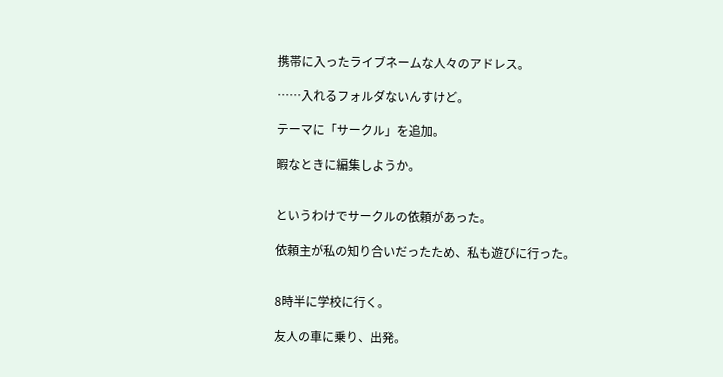携帯に入ったライブネームな人々のアドレス。

……入れるフォルダないんすけど。

テーマに「サークル」を追加。

暇なときに編集しようか。


というわけでサークルの依頼があった。

依頼主が私の知り合いだったため、私も遊びに行った。


8時半に学校に行く。

友人の車に乗り、出発。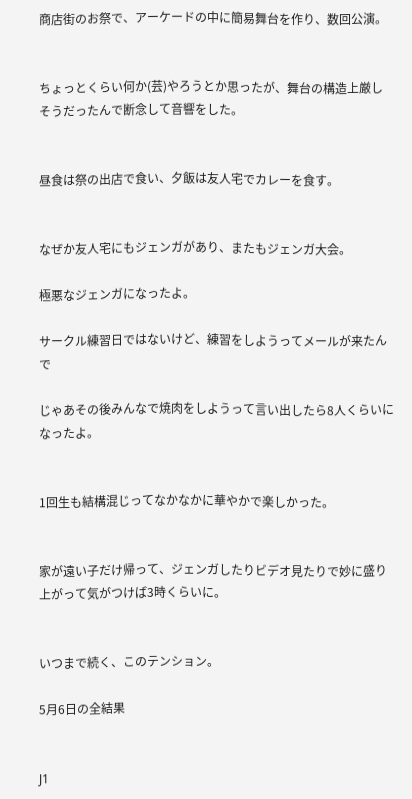商店街のお祭で、アーケードの中に簡易舞台を作り、数回公演。


ちょっとくらい何か(芸)やろうとか思ったが、舞台の構造上厳しそうだったんで断念して音響をした。


昼食は祭の出店で食い、夕飯は友人宅でカレーを食す。


なぜか友人宅にもジェンガがあり、またもジェンガ大会。

極悪なジェンガになったよ。

サークル練習日ではないけど、練習をしようってメールが来たんで

じゃあその後みんなで焼肉をしようって言い出したら8人くらいになったよ。


1回生も結構混じってなかなかに華やかで楽しかった。


家が遠い子だけ帰って、ジェンガしたりビデオ見たりで妙に盛り上がって気がつけば3時くらいに。


いつまで続く、このテンション。

5月6日の全結果


J1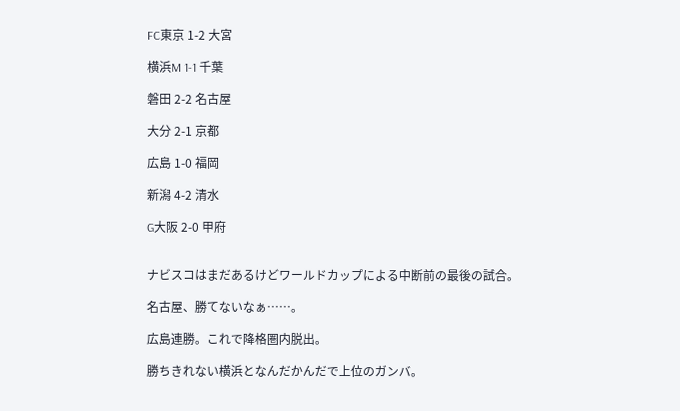FC東京 1-2 大宮

横浜M 1-1 千葉

磐田 2-2 名古屋

大分 2-1 京都

広島 1-0 福岡

新潟 4-2 清水

G大阪 2-0 甲府


ナビスコはまだあるけどワールドカップによる中断前の最後の試合。

名古屋、勝てないなぁ……。

広島連勝。これで降格圏内脱出。

勝ちきれない横浜となんだかんだで上位のガンバ。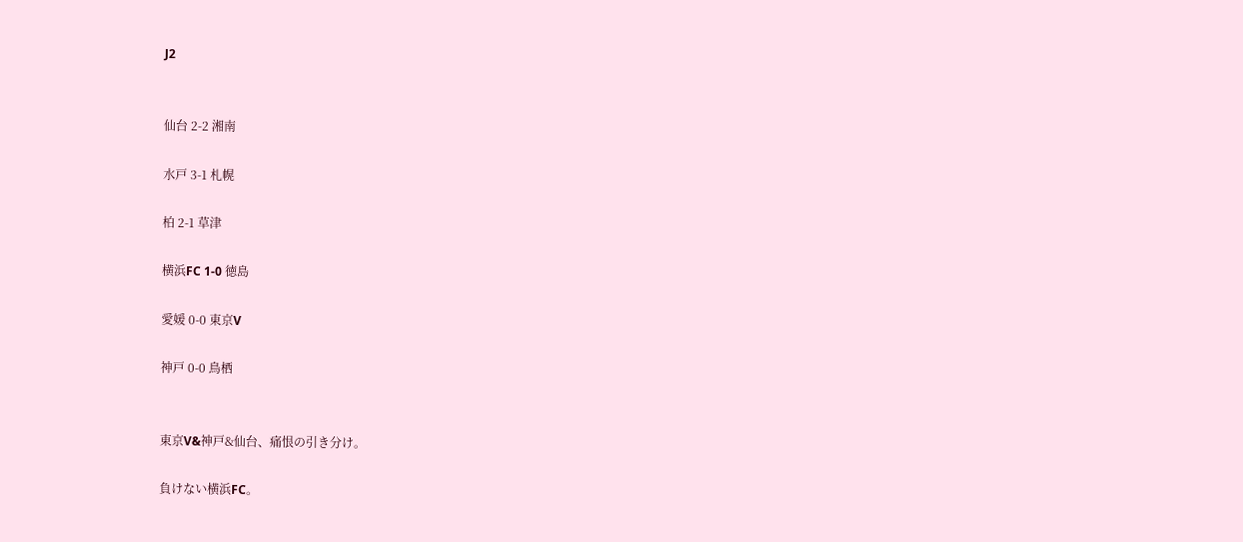J2


仙台 2-2 湘南

水戸 3-1 札幌

柏 2-1 草津

横浜FC 1-0 徳島

愛媛 0-0 東京V

神戸 0-0 鳥栖


東京V&神戸&仙台、痛恨の引き分け。

負けない横浜FC。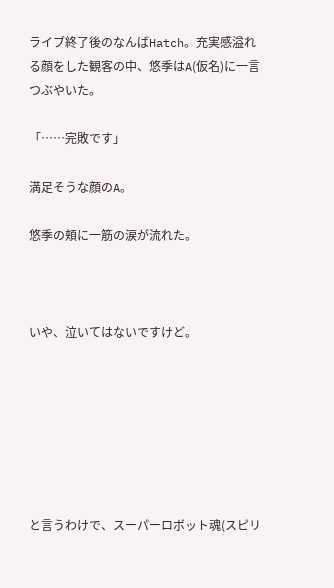ライブ終了後のなんばHatch。充実感溢れる顔をした観客の中、悠季はA(仮名)に一言つぶやいた。

「……完敗です」

満足そうな顔のA。

悠季の頬に一筋の涙が流れた。



いや、泣いてはないですけど。







と言うわけで、スーパーロボット魂(スピリ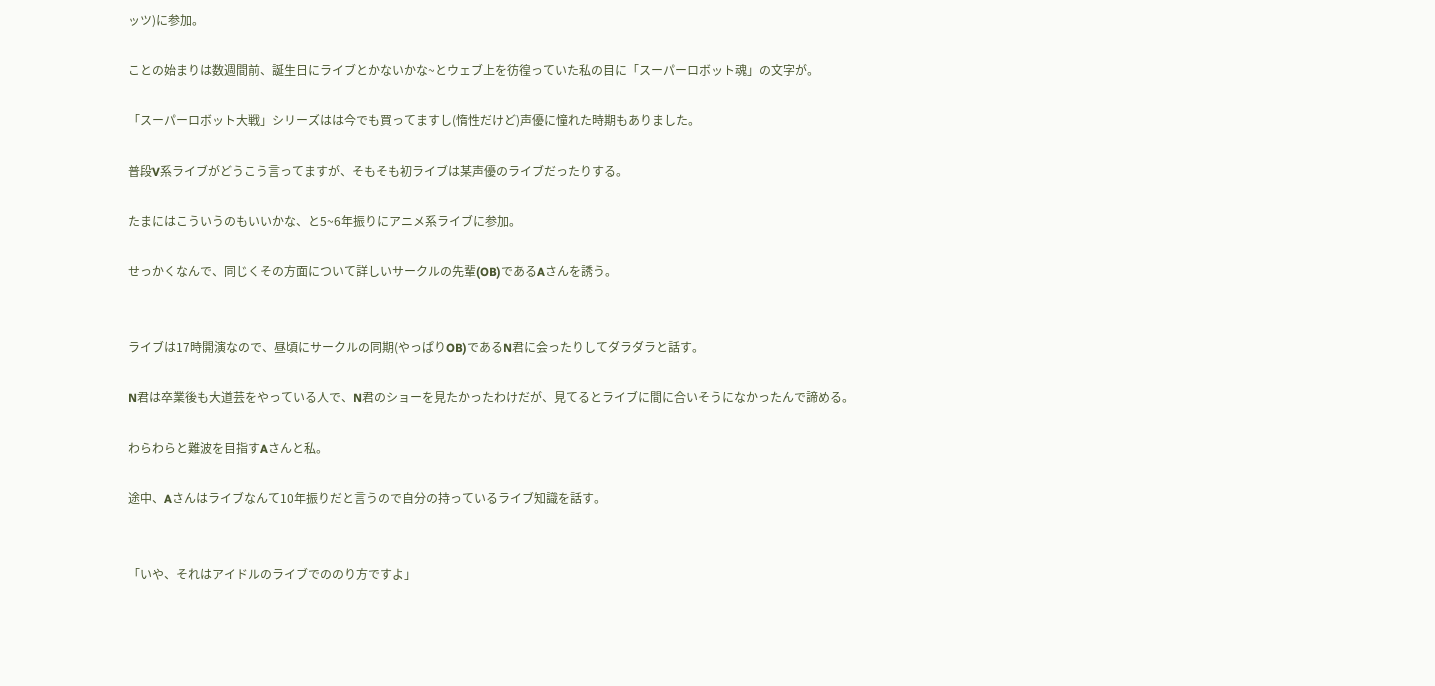ッツ)に参加。

ことの始まりは数週間前、誕生日にライブとかないかな~とウェブ上を彷徨っていた私の目に「スーパーロボット魂」の文字が。

「スーパーロボット大戦」シリーズはは今でも買ってますし(惰性だけど)声優に憧れた時期もありました。

普段V系ライブがどうこう言ってますが、そもそも初ライブは某声優のライブだったりする。

たまにはこういうのもいいかな、と5~6年振りにアニメ系ライブに参加。

せっかくなんで、同じくその方面について詳しいサークルの先輩(OB)であるAさんを誘う。


ライブは17時開演なので、昼頃にサークルの同期(やっぱりOB)であるN君に会ったりしてダラダラと話す。

N君は卒業後も大道芸をやっている人で、N君のショーを見たかったわけだが、見てるとライブに間に合いそうになかったんで諦める。

わらわらと難波を目指すAさんと私。

途中、Aさんはライブなんて10年振りだと言うので自分の持っているライブ知識を話す。


「いや、それはアイドルのライブでののり方ですよ」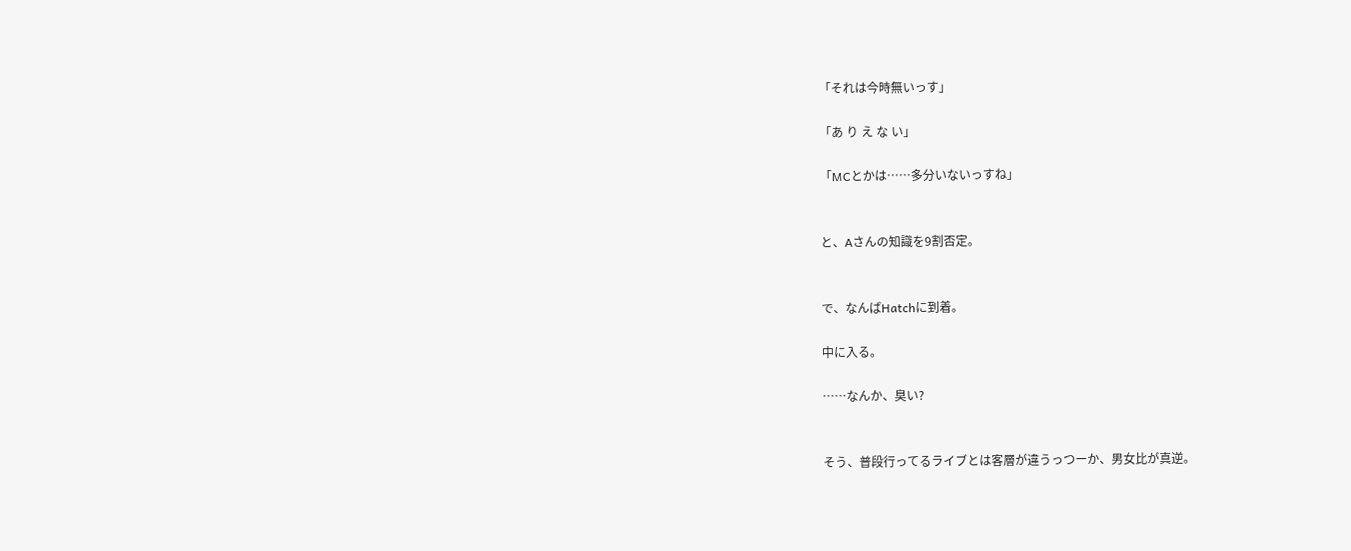「それは今時無いっす」

「あ り え な い」

「MCとかは……多分いないっすね」


と、Aさんの知識を9割否定。


で、なんばHatchに到着。

中に入る。

……なんか、臭い?


そう、普段行ってるライブとは客層が違うっつーか、男女比が真逆。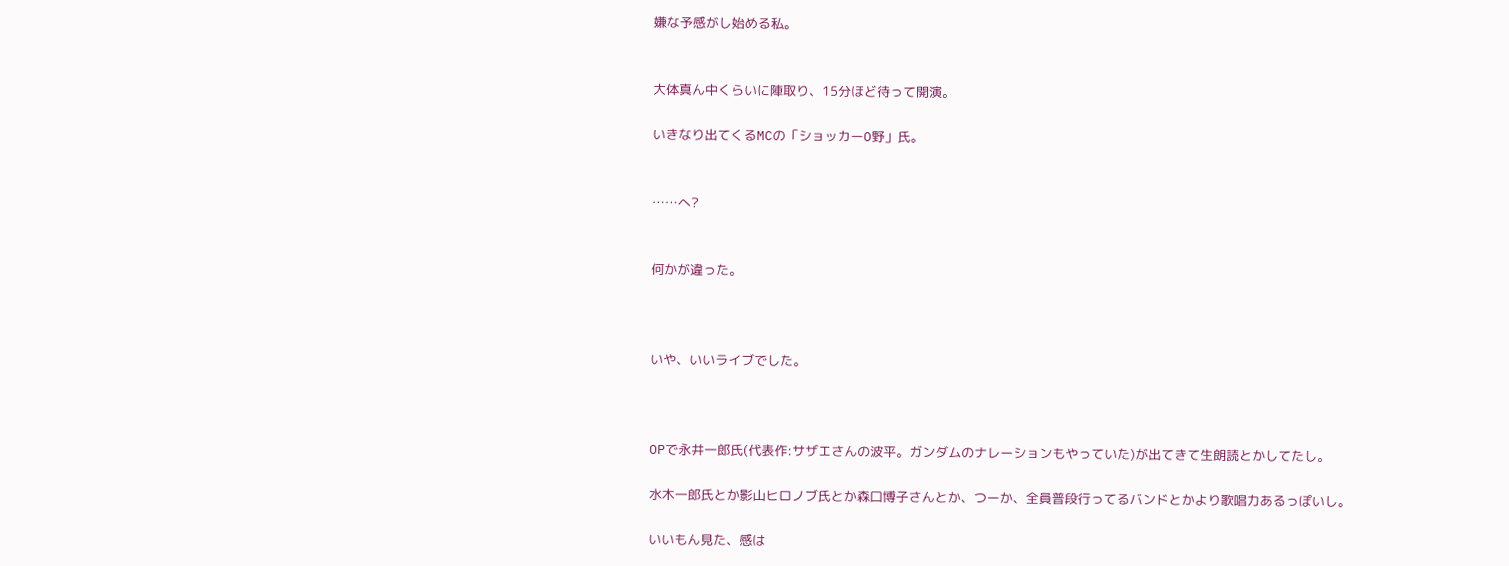嫌な予感がし始める私。


大体真ん中くらいに陣取り、15分ほど待って開演。

いきなり出てくるMCの「ショッカーO野」氏。


……へ?


何かが違った。



いや、いいライブでした。



OPで永井一郎氏(代表作:サザエさんの波平。ガンダムのナレーションもやっていた)が出てきて生朗読とかしてたし。

水木一郎氏とか影山ヒロノブ氏とか森口博子さんとか、つーか、全員普段行ってるバンドとかより歌唱力あるっぽいし。

いいもん見た、感は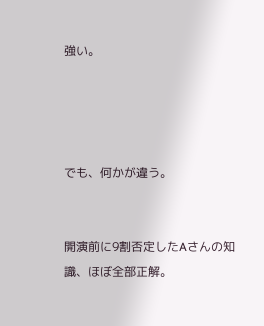強い。




でも、何かが違う。


開演前に9割否定したAさんの知識、ほぼ全部正解。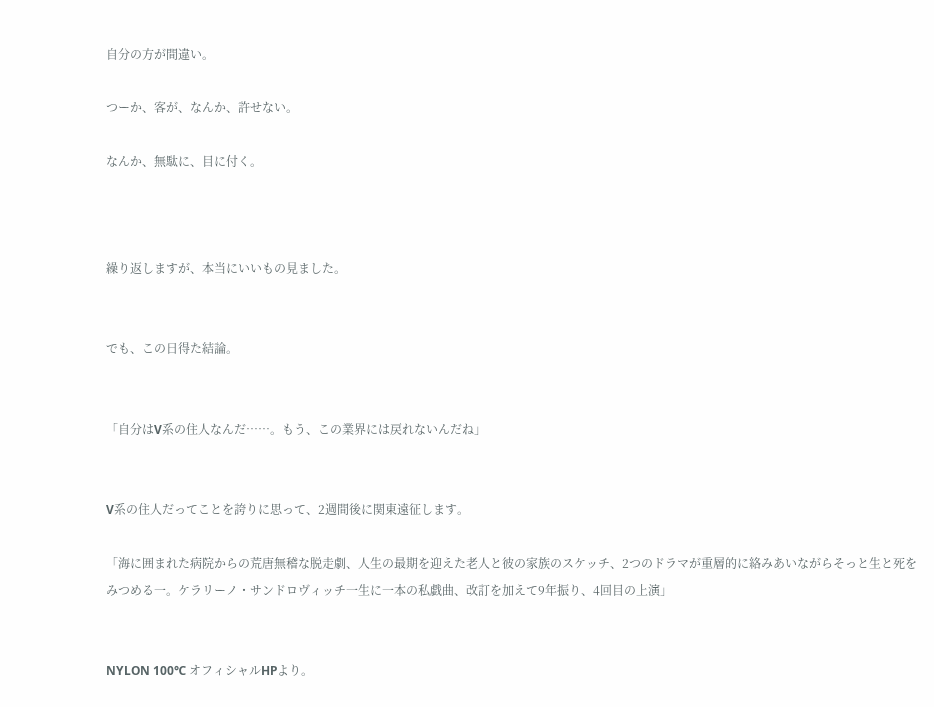自分の方が間違い。

つーか、客が、なんか、許せない。

なんか、無駄に、目に付く。



繰り返しますが、本当にいいもの見ました。


でも、この日得た結論。


「自分はV系の住人なんだ……。もう、この業界には戻れないんだね」


V系の住人だってことを誇りに思って、2週間後に関東遠征します。

「海に囲まれた病院からの荒唐無稽な脱走劇、人生の最期を迎えた老人と彼の家族のスケッチ、2つのドラマが重層的に絡みあいながらそっと生と死をみつめる一。ケラリーノ・サンドロヴィッチ一生に一本の私戯曲、改訂を加えて9年振り、4回目の上演」


NYLON 100℃ オフィシャルHPより。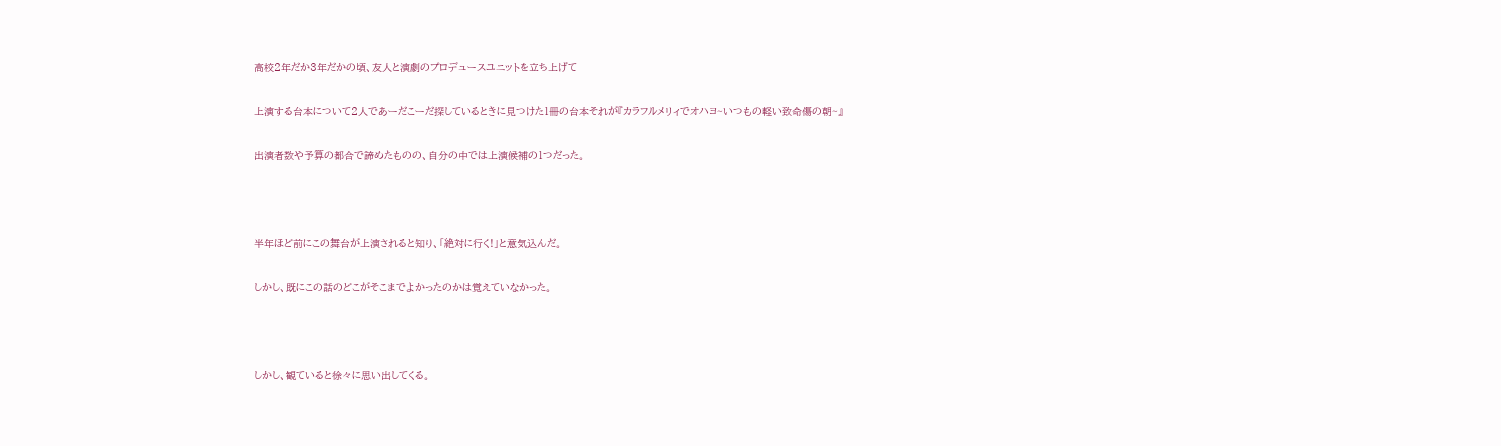高校2年だか3年だかの頃、友人と演劇のプロデュースユニットを立ち上げて

上演する台本について2人であーだこーだ探しているときに見つけた1冊の台本それが『カラフルメリィでオハヨ~いつもの軽い致命傷の朝~』

出演者数や予算の都合で諦めたものの、自分の中では上演候補の1つだった。



半年ほど前にこの舞台が上演されると知り、「絶対に行く!」と意気込んだ。

しかし、既にこの話のどこがそこまでよかったのかは覚えていなかった。



しかし、観ていると徐々に思い出してくる。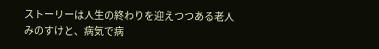ストーリーは人生の終わりを迎えつつある老人みのすけと、病気で病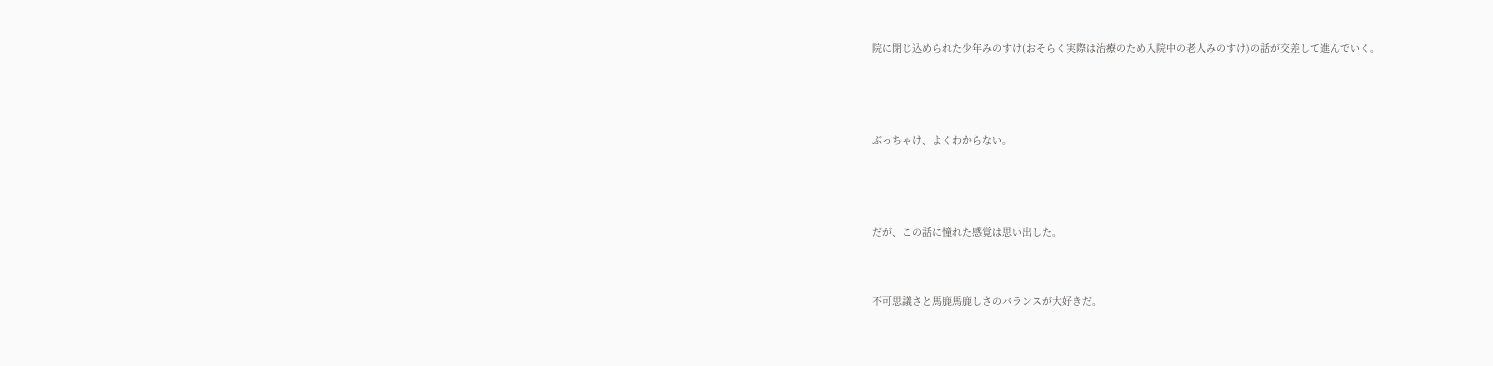院に閉じ込められた少年みのすけ(おそらく実際は治療のため入院中の老人みのすけ)の話が交差して進んでいく。



ぶっちゃけ、よくわからない。



だが、この話に憧れた感覚は思い出した。


不可思議さと馬鹿馬鹿しさのバランスが大好きだ。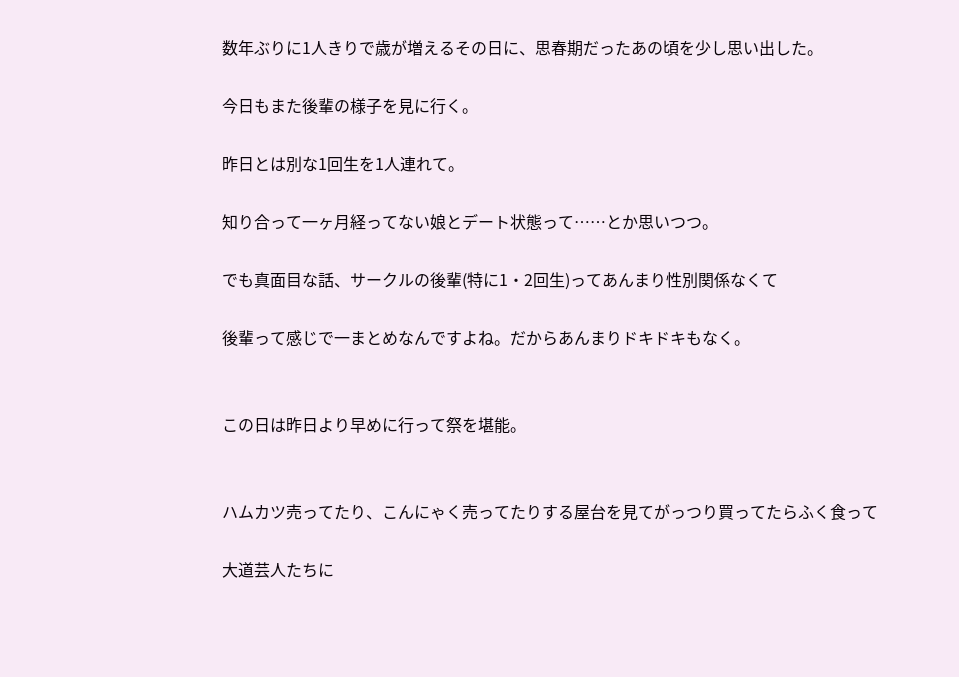数年ぶりに1人きりで歳が増えるその日に、思春期だったあの頃を少し思い出した。

今日もまた後輩の様子を見に行く。

昨日とは別な1回生を1人連れて。

知り合って一ヶ月経ってない娘とデート状態って……とか思いつつ。

でも真面目な話、サークルの後輩(特に1・2回生)ってあんまり性別関係なくて

後輩って感じで一まとめなんですよね。だからあんまりドキドキもなく。


この日は昨日より早めに行って祭を堪能。


ハムカツ売ってたり、こんにゃく売ってたりする屋台を見てがっつり買ってたらふく食って

大道芸人たちに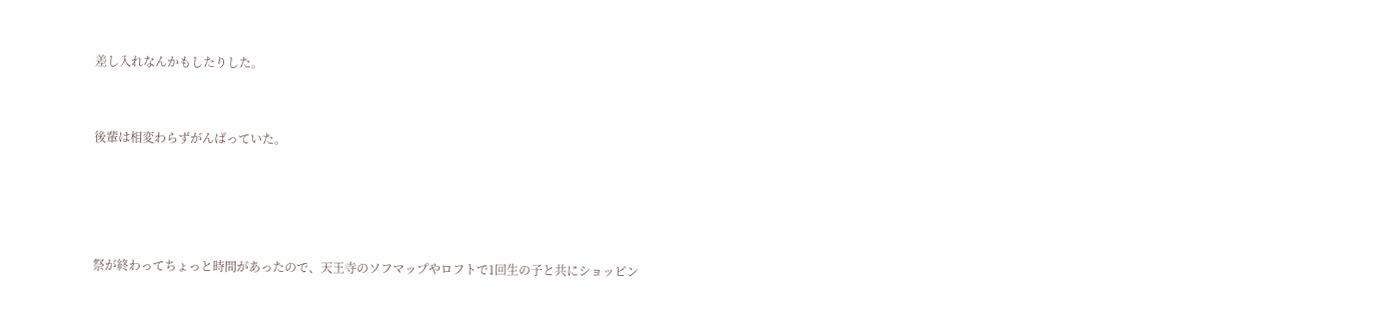差し入れなんかもしたりした。


後輩は相変わらずがんばっていた。




祭が終わってちょっと時間があったので、天王寺のソフマップやロフトで1回生の子と共にショッピン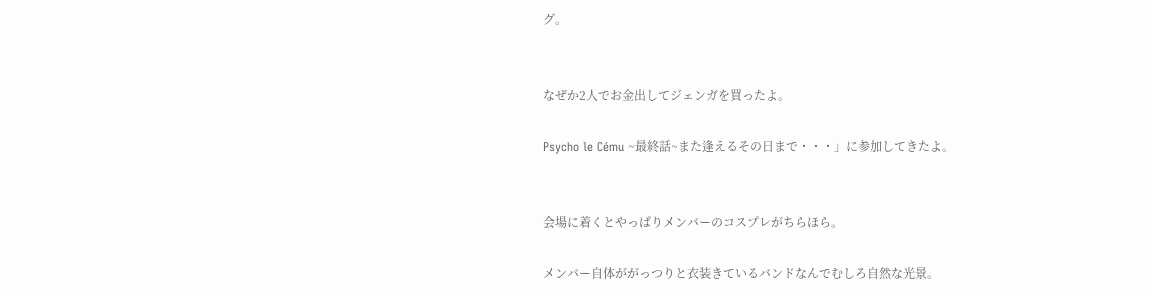グ。


なぜか2人でお金出してジェンガを買ったよ。

Psycho le Cému ~最終話~また逢えるその日まで・・・」に参加してきたよ。


会場に着くとやっぱりメンバーのコスプレがちらほら。

メンバー自体ががっつりと衣装きているバンドなんでむしろ自然な光景。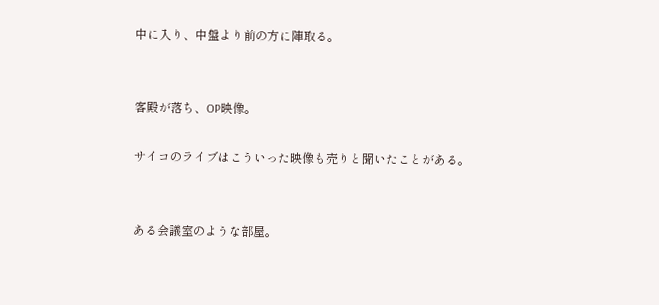中に入り、中盤より前の方に陣取る。


客殿が落ち、OP映像。

サイコのライブはこういった映像も売りと聞いたことがある。


ある会議室のような部屋。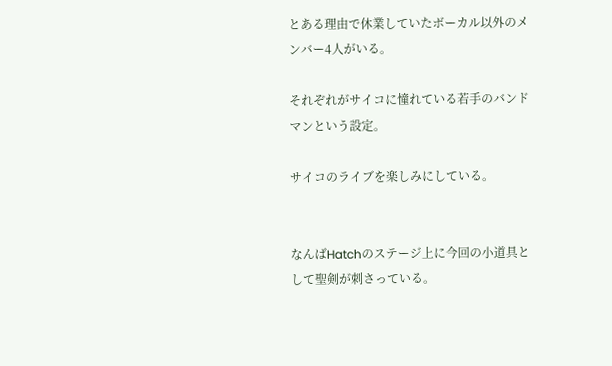とある理由で休業していたボーカル以外のメンバー4人がいる。

それぞれがサイコに憧れている若手のバンドマンという設定。

サイコのライブを楽しみにしている。


なんばHatchのステージ上に今回の小道具として聖剣が刺さっている。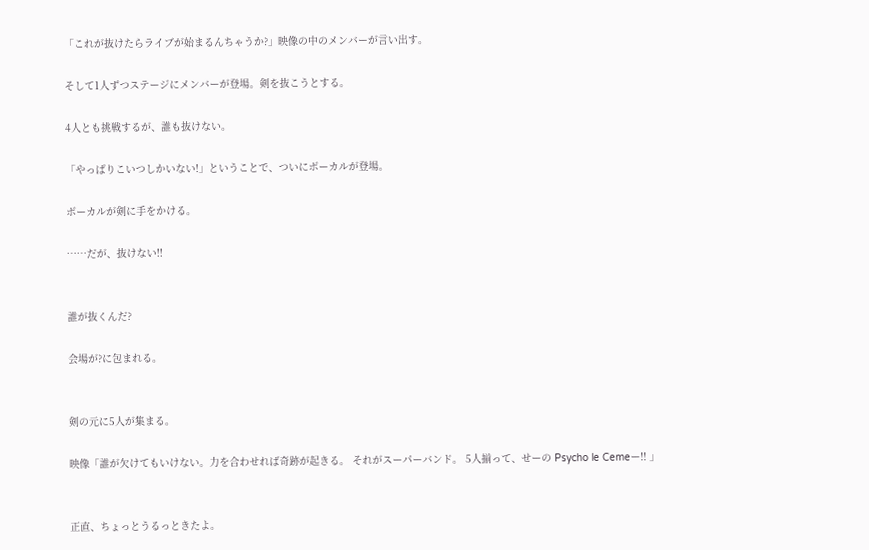「これが抜けたらライブが始まるんちゃうか?」映像の中のメンバーが言い出す。

そして1人ずつステージにメンバーが登場。剣を抜こうとする。

4人とも挑戦するが、誰も抜けない。

「やっぱりこいつしかいない!」ということで、ついにボーカルが登場。

ボーカルが剣に手をかける。

……だが、抜けない!!


誰が抜くんだ?

会場が?に包まれる。


剣の元に5人が集まる。

映像「誰が欠けてもいけない。力を合わせれば奇跡が起きる。 それがスーパーバンド。 5人揃って、せーの Psycho le Cemeー!! 」


正直、ちょっとうるっときたよ。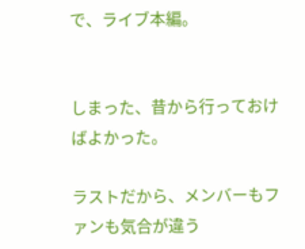で、ライブ本編。


しまった、昔から行っておけばよかった。

ラストだから、メンバーもファンも気合が違う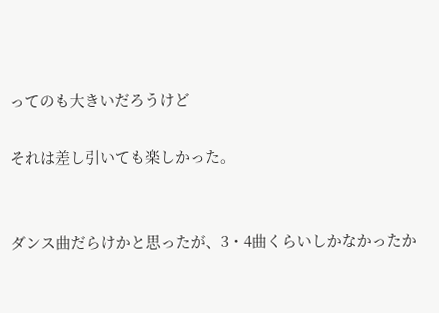ってのも大きいだろうけど

それは差し引いても楽しかった。


ダンス曲だらけかと思ったが、3・4曲くらいしかなかったか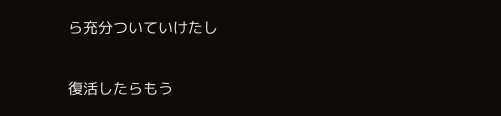ら充分ついていけたし

復活したらもう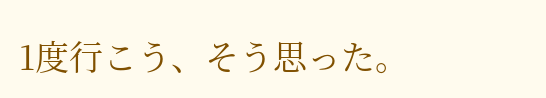1度行こう、そう思った。